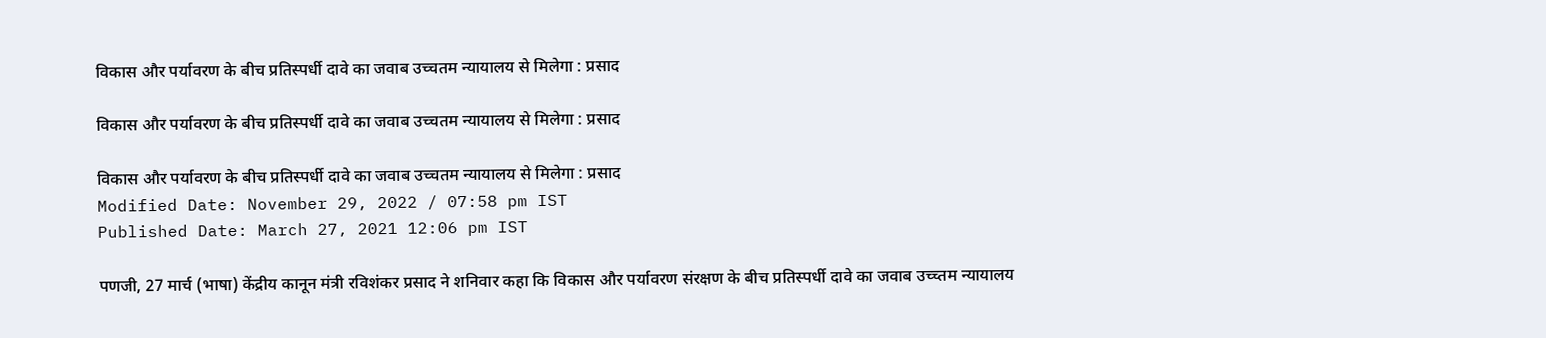विकास और पर्यावरण के बीच प्रतिस्पर्धी दावे का जवाब उच्चतम न्यायालय से मिलेगा : प्रसाद

विकास और पर्यावरण के बीच प्रतिस्पर्धी दावे का जवाब उच्चतम न्यायालय से मिलेगा : प्रसाद

विकास और पर्यावरण के बीच प्रतिस्पर्धी दावे का जवाब उच्चतम न्यायालय से मिलेगा : प्रसाद
Modified Date: November 29, 2022 / 07:58 pm IST
Published Date: March 27, 2021 12:06 pm IST

पणजी, 27 मार्च (भाषा) केंद्रीय कानून मंत्री रविशंकर प्रसाद ने शनिवार कहा कि विकास और पर्यावरण संरक्षण के बीच प्रतिस्पर्धी दावे का जवाब उच्च्तम न्यायालय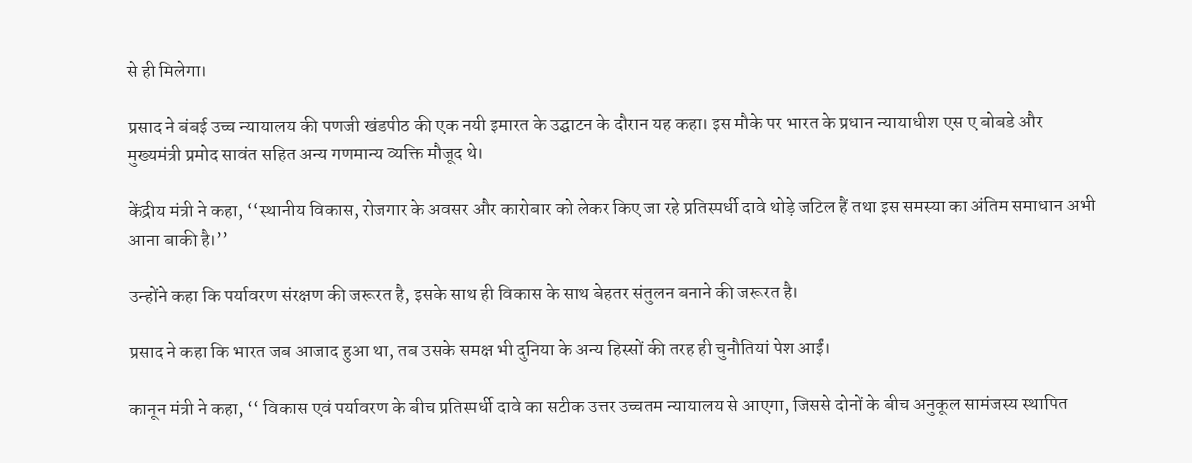से ही मिलेगा।

प्रसाद ने बंबई उच्च न्यायालय की पणजी खंडपीठ की एक नयी इमारत के उद्घाटन के दौरान यह कहा। इस मौके पर भारत के प्रधान न्यायाधीश एस ए बोबडे और मुख्यमंत्री प्रमोद सावंत सहित अन्य गणमान्य व्यक्ति मौजूद थे।

केंद्रीय मंत्री ने कहा, ‘‘स्थानीय विकास, रोजगार के अवसर और कारोबार को लेकर किए जा रहे प्रतिस्पर्धी दावे थोड़े जटिल हैं तथा इस समस्या का अंतिम समाधान अभी आना बाकी है।’’

उन्होंने कहा कि पर्यावरण संरक्षण की जरूरत है, इसके साथ ही विकास के साथ बेहतर संतुलन बनाने की जरूरत है।

प्रसाद ने कहा कि भारत जब आजाद हुआ था, तब उसके समक्ष भी दुनिया के अन्य हिस्सों की तरह ही चुनौतियां पेश आईं।

कानून मंत्री ने कहा, ‘‘ विकास एवं पर्यावरण के बीच प्रतिस्पर्धी दावे का सटीक उत्तर उच्चतम न्यायालय से आएगा, जिससे दोनों के बीच अनुकूल सामंजस्य स्थापित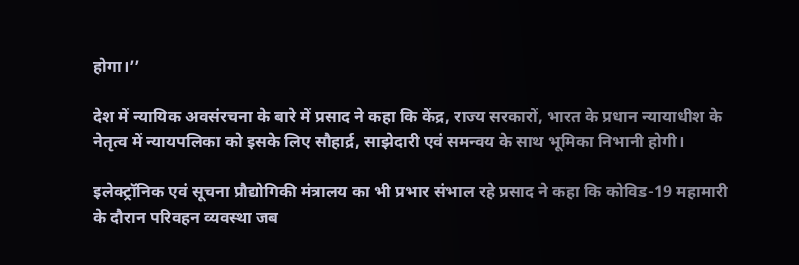होगा।’’

देश में न्यायिक अवसंरचना के बारे में प्रसाद ने कहा कि केंद्र, राज्य सरकारों, भारत के प्रधान न्यायाधीश के नेतृत्व में न्यायपलिका को इसके लिए सौहार्द्र, साझेदारी एवं समन्वय के साथ भूमिका निभानी होगी।

इलेक्ट्रॉनिक एवं सूचना प्रौद्योगिकी मंत्रालय का भी प्रभार संभाल रहे प्रसाद ने कहा कि कोविड-19 महामारी के दौरान परिवहन व्यवस्था जब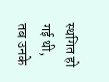स्थगित हो गई थी, तब उनके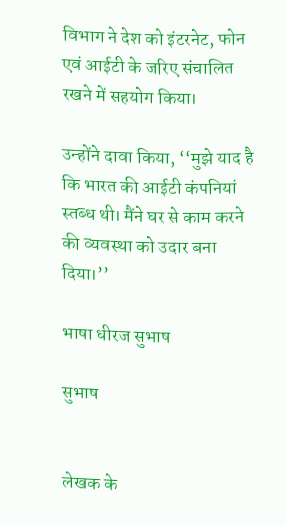विभाग ने देश को इंटरनेट, फोन एवं आईटी के जरिए संचालित रखने में सहयोग किया।

उन्होंने दावा किया, ‘‘मुझे याद है कि भारत की आईटी कंपनियां स्तब्ध थी। मैंने घर से काम करने की व्यवस्था को उदार बना दिया।’’

भाषा धीरज सुभाष

सुभाष


लेखक के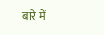बारे में